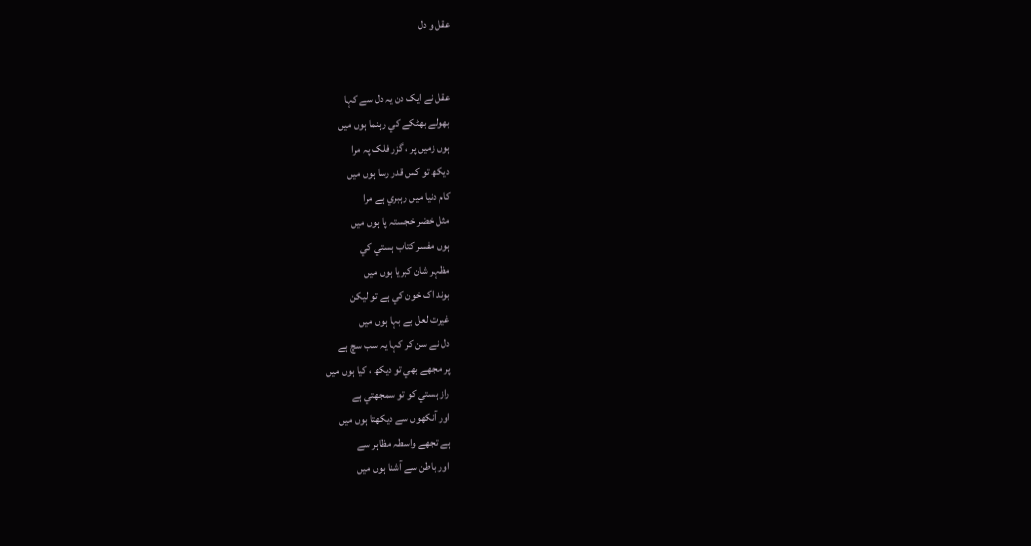عقل و دل


عقل نے ايک دن يہ دل سے کہا
بھولے بھٹکے کي رہنما ہوں ميں
ہوں زميں پر ، گزر فلک پہ مرا
ديکھ تو کس قدر رسا ہوں ميں
کام دنيا ميں رہبري ہے مرا
مثل خضر خجستہ پا ہوں ميں
ہوں مفسر کتاب ہستي کي
مظہر شان کبريا ہوں ميں
بوند اک خون کي ہے تو ليکن
غيرت لعل بے بہا ہوں ميں
دل نے سن کر کہا يہ سب سچ ہے
پر مجھے بھي تو ديکھ ، کيا ہوں ميں
راز ہستي کو تو سمجھتي ہے
اور آنکھوں سے ديکھتا ہوں ميں
ہے تجھے واسطہ مظاہر سے
اور باطن سے آشنا ہوں ميں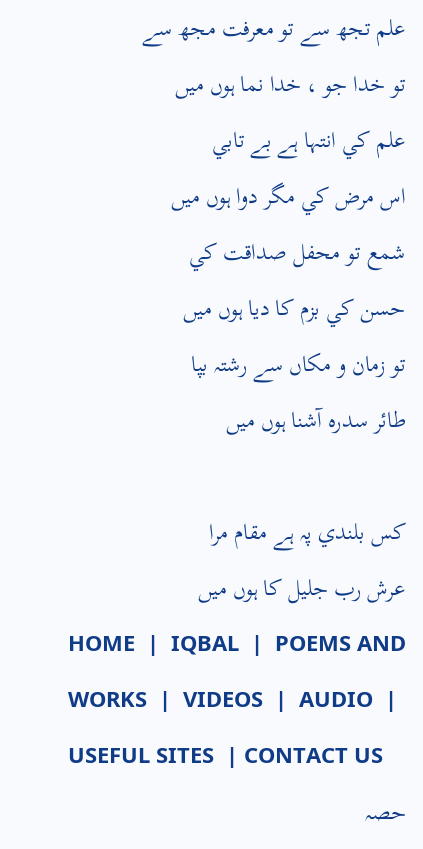علم تجھ سے تو معرفت مجھ سے
تو خدا جو ، خدا نما ہوں ميں
علم کي انتہا ہے بے تابي
اس مرض کي مگر دوا ہوں ميں
شمع تو محفل صداقت کي
حسن کي بزم کا ديا ہوں ميں
تو زمان و مکاں سے رشتہ بپا
طائر سدرہ آشنا ہوں ميں

کس بلندي پہ ہے مقام مرا
عرش رب جليل کا ہوں ميں
HOME  |  IQBAL  |  POEMS AND WORKS  |  VIDEOS  |  AUDIO  |  USEFUL SITES  | CONTACT US
حصہ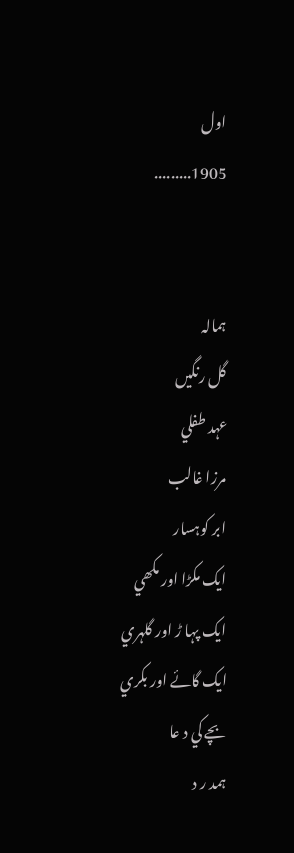اول
1905.........


ہمالہ
گل رنگيں
عہد طفلي
مرزا غالب
ابر کوہسار
ايک مکڑا اور مکھي
ايک پہا ڑ اور گلہري
ايک گائے اور بکري
بچے کي د عا
ہمد ر د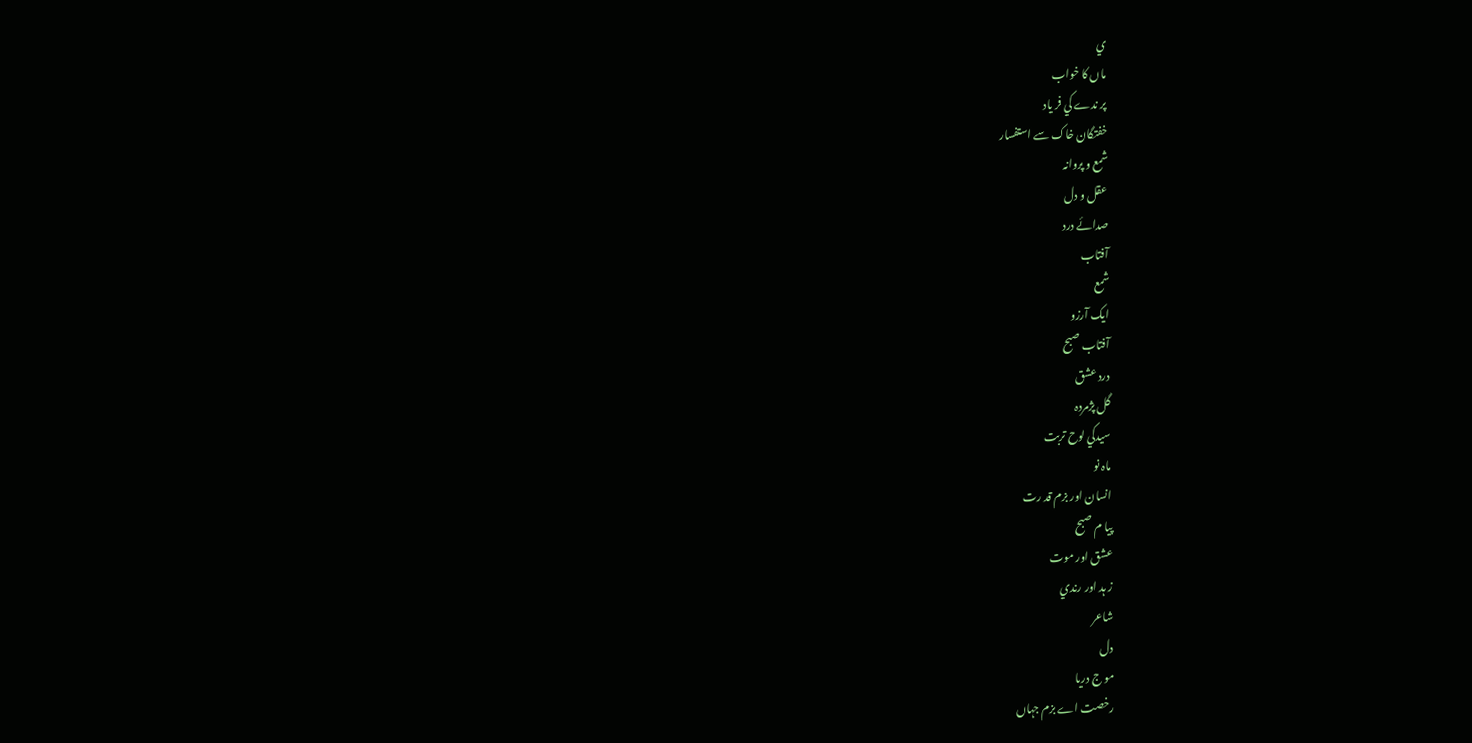ي
ماں کا خواب
پر ندے کي فر ياد
خفتگان خاک سے استفسار
شمع و پروانہ
عقل و دل
صدائے درد
آفتاب
شمع
ايک آرزو
آفتاب صبح
درد عشق
گل پژمردہ
سيدکي لوح تربت
ماہ نو
انسان اور بزم قد رت
پيا م صبح
عشق اور موت
ز ہد اور رندي
شاعر
دل
مو ج دريا
رخصت اے بزم جہاں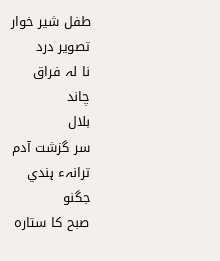طفل شير خوار
تصوير درد
نا لہ فراق
چاند
بلال
سر گزشت آدم
ترانہء ہندي
جگنو
صبح کا ستارہ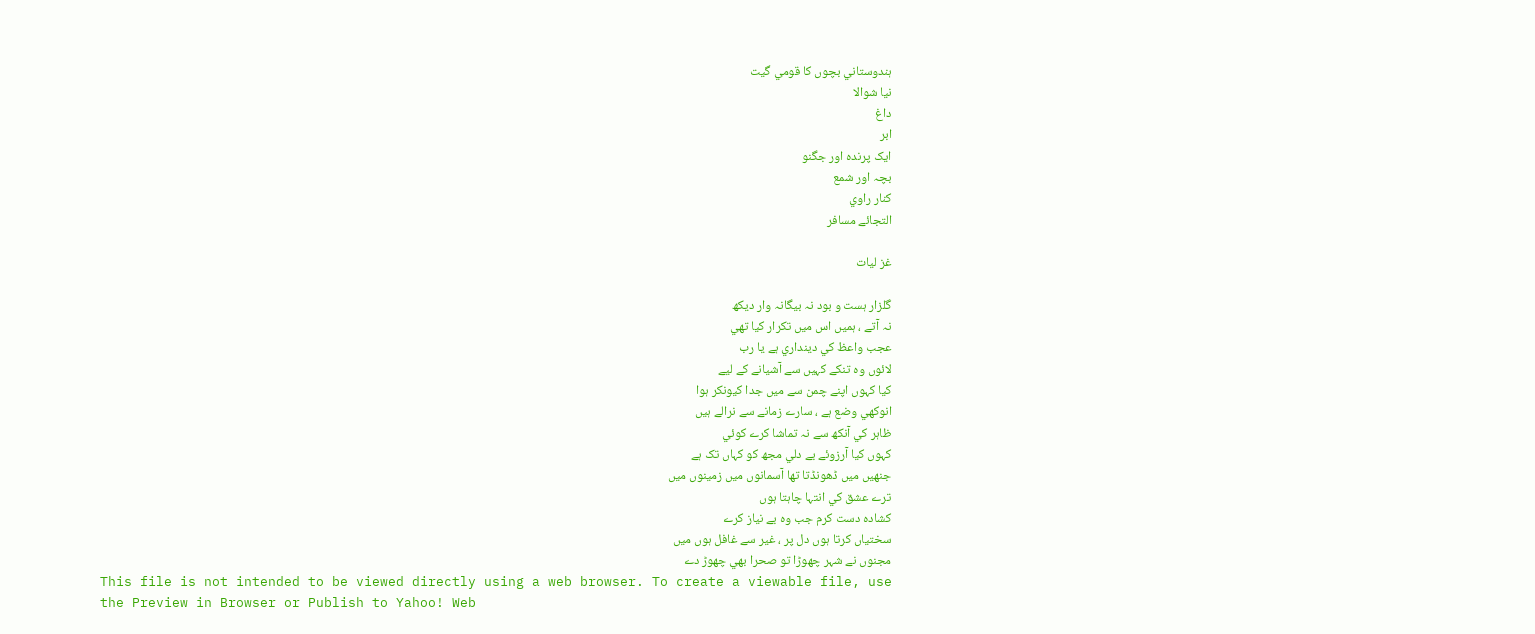ہندوستاني بچوں کا قومي گيت
نيا شوالا
داغ
ابر
ايک پرندہ اور جگنو
بچہ اور شمع
کنار راوي
التجائے مسافر

غز ليات

گلزار ہست و بود نہ بيگانہ وار ديکھ
نہ آتے ، ہميں اس ميں تکرار کيا تھي
عجب واعظ کي دينداري ہے يا رب
لائوں وہ تنکے کہيں سے آشيانے کے ليے
کيا کہوں اپنے چمن سے ميں جدا کيونکر ہوا
انوکھي وضع ہے ، سارے زمانے سے نرالے ہيں
ظاہر کي آنکھ سے نہ تماشا کرے کوئي
کہوں کيا آرزوئے بے دلي مجھ کو کہاں تک ہے
جنھيں ميں ڈھونڈتا تھا آسمانوں ميں زمينوں ميں
ترے عشق کي انتہا چاہتا ہوں
کشادہ دست کرم جب وہ بے نياز کرے
سختياں کرتا ہوں دل پر ، غير سے غافل ہوں ميں
مجنوں نے شہر چھوڑا تو صحرا بھي چھوڑ دے
This file is not intended to be viewed directly using a web browser. To create a viewable file, use the Preview in Browser or Publish to Yahoo! Web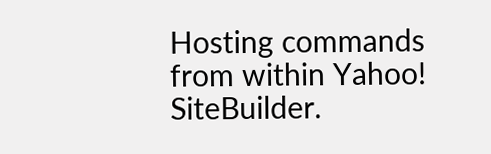Hosting commands from within Yahoo! SiteBuilder.